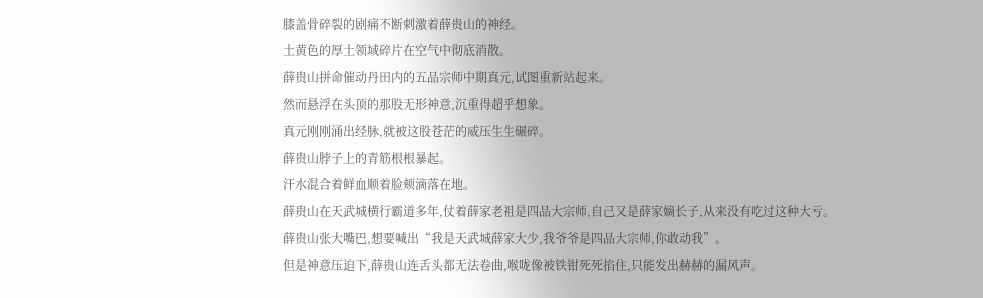膝盖骨碎裂的剧痛不断刺激着薛贵山的神经。
土黄色的厚土领域碎片在空气中彻底消散。
薛贵山拼命催动丹田内的五品宗师中期真元,试图重新站起来。
然而悬浮在头顶的那股无形神意,沉重得超乎想象。
真元刚刚涌出经脉,就被这股苍茫的威压生生碾碎。
薛贵山脖子上的青筋根根暴起。
汗水混合着鲜血顺着脸颊滴落在地。
薛贵山在天武城横行霸道多年,仗着薛家老祖是四品大宗师,自己又是薛家嫡长子,从来没有吃过这种大亏。
薛贵山张大嘴巴,想要喊出“我是天武城薛家大少,我爷爷是四品大宗师,你敢动我”。
但是神意压迫下,薛贵山连舌头都无法卷曲,喉咙像被铁钳死死掐住,只能发出赫赫的漏风声。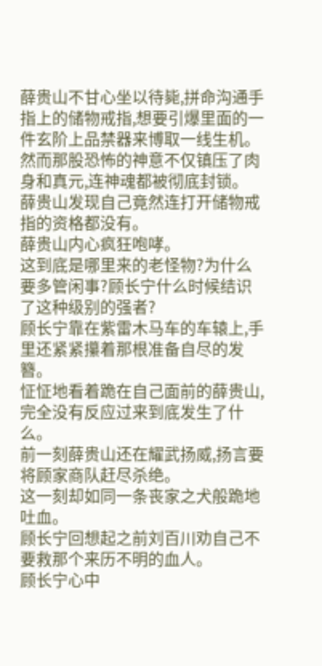薛贵山不甘心坐以待毙,拼命沟通手指上的储物戒指,想要引爆里面的一件玄阶上品禁器来博取一线生机。
然而那股恐怖的神意不仅镇压了肉身和真元,连神魂都被彻底封锁。
薛贵山发现自己竟然连打开储物戒指的资格都没有。
薛贵山内心疯狂咆哮。
这到底是哪里来的老怪物?为什么要多管闲事?顾长宁什么时候结识了这种级别的强者?
顾长宁靠在紫雷木马车的车辕上,手里还紧紧攥着那根准备自尽的发簪。
怔怔地看着跪在自己面前的薛贵山,完全没有反应过来到底发生了什么。
前一刻薛贵山还在耀武扬威,扬言要将顾家商队赶尽杀绝。
这一刻却如同一条丧家之犬般跪地吐血。
顾长宁回想起之前刘百川劝自己不要救那个来历不明的血人。
顾长宁心中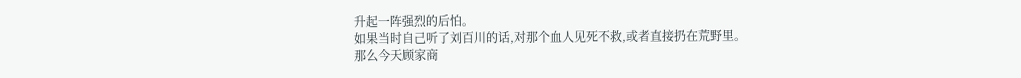升起一阵强烈的后怕。
如果当时自己听了刘百川的话,对那个血人见死不救,或者直接扔在荒野里。
那么今天顾家商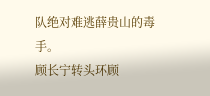队绝对难逃薛贵山的毒手。
顾长宁转头环顾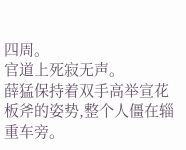四周。
官道上死寂无声。
薛猛保持着双手高举宣花板斧的姿势,整个人僵在辎重车旁。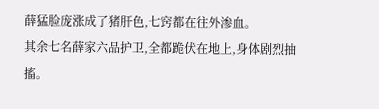薛猛脸庞涨成了猪肝色,七窍都在往外渗血。
其余七名薛家六品护卫,全都跪伏在地上,身体剧烈抽搐。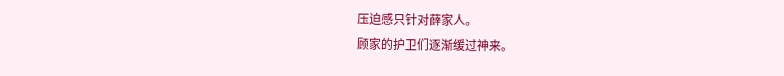压迫感只针对薛家人。
顾家的护卫们逐渐缓过神来。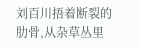刘百川捂着断裂的肋骨,从杂草丛里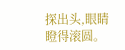探出头,眼睛瞪得滚圆。